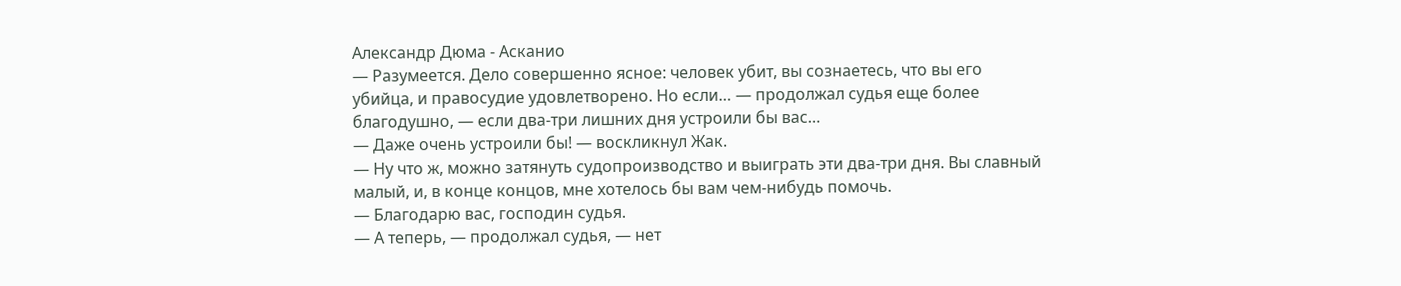Александр Дюма - Асканио
— Разумеется. Дело совершенно ясное: человек убит, вы сознаетесь, что вы его убийца, и правосудие удовлетворено. Но если… — продолжал судья еще более благодушно, — если два-три лишних дня устроили бы вас…
— Даже очень устроили бы! — воскликнул Жак.
— Ну что ж, можно затянуть судопроизводство и выиграть эти два-три дня. Вы славный малый, и, в конце концов, мне хотелось бы вам чем-нибудь помочь.
— Благодарю вас, господин судья.
— А теперь, — продолжал судья, — нет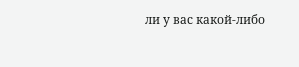ли у вас какой-либо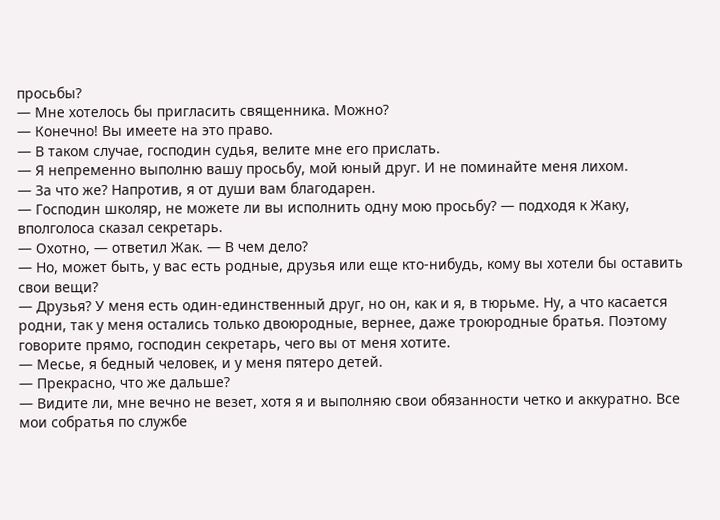просьбы?
— Мне хотелось бы пригласить священника. Можно?
— Конечно! Вы имеете на это право.
— В таком случае, господин судья, велите мне его прислать.
— Я непременно выполню вашу просьбу, мой юный друг. И не поминайте меня лихом.
— За что же? Напротив, я от души вам благодарен.
— Господин школяр, не можете ли вы исполнить одну мою просьбу? — подходя к Жаку, вполголоса сказал секретарь.
— Охотно, — ответил Жак. — В чем дело?
— Но, может быть, у вас есть родные, друзья или еще кто-нибудь, кому вы хотели бы оставить свои вещи?
— Друзья? У меня есть один-единственный друг, но он, как и я, в тюрьме. Ну, а что касается родни, так у меня остались только двоюродные, вернее, даже троюродные братья. Поэтому говорите прямо, господин секретарь, чего вы от меня хотите.
— Месье, я бедный человек, и у меня пятеро детей.
— Прекрасно, что же дальше?
— Видите ли, мне вечно не везет, хотя я и выполняю свои обязанности четко и аккуратно. Все мои собратья по службе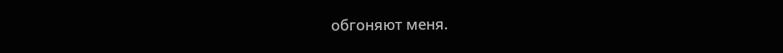обгоняют меня.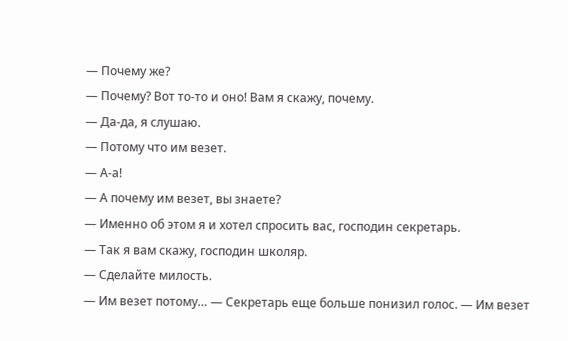— Почему же?
— Почему? Вот то-то и оно! Вам я скажу, почему.
— Да-да, я слушаю.
— Потому что им везет.
— А-а!
— А почему им везет, вы знаете?
— Именно об этом я и хотел спросить вас, господин секретарь.
— Так я вам скажу, господин школяр.
— Сделайте милость.
— Им везет потому… — Секретарь еще больше понизил голос. — Им везет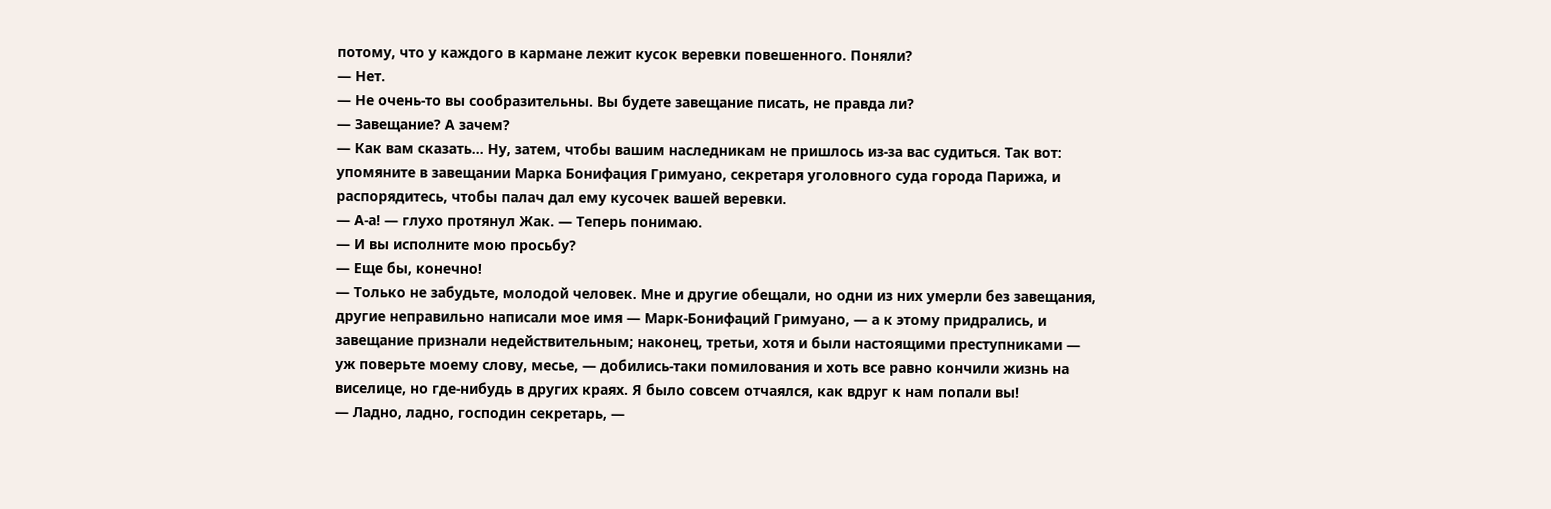потому, что у каждого в кармане лежит кусок веревки повешенного. Поняли?
— Нет.
— Не очень-то вы сообразительны. Вы будете завещание писать, не правда ли?
— Завещание? А зачем?
— Как вам сказать… Ну, затем, чтобы вашим наследникам не пришлось из-за вас судиться. Так вот: упомяните в завещании Марка Бонифация Гримуано, секретаря уголовного суда города Парижа, и распорядитесь, чтобы палач дал ему кусочек вашей веревки.
— А-а! — глухо протянул Жак. — Теперь понимаю.
— И вы исполните мою просьбу?
— Еще бы, конечно!
— Только не забудьте, молодой человек. Мне и другие обещали, но одни из них умерли без завещания, другие неправильно написали мое имя — Марк-Бонифаций Гримуано, — а к этому придрались, и завещание признали недействительным; наконец, третьи, хотя и были настоящими преступниками — уж поверьте моему слову, месье, — добились-таки помилования и хоть все равно кончили жизнь на виселице, но где-нибудь в других краях. Я было совсем отчаялся, как вдруг к нам попали вы!
— Ладно, ладно, господин секретарь, —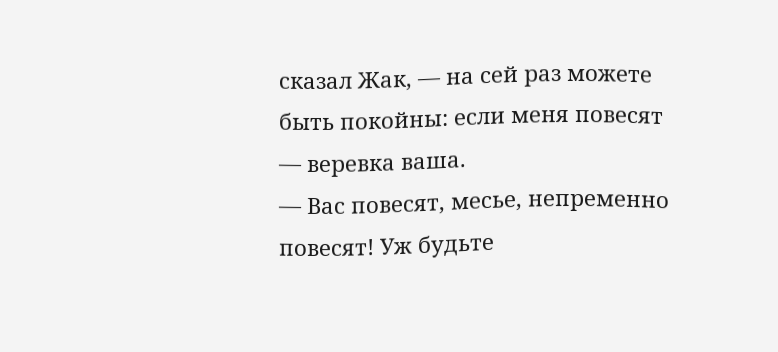сказал Жак, — на сей раз можете быть покойны: если меня повесят — веревка ваша.
— Вас повесят, месье, непременно повесят! Уж будьте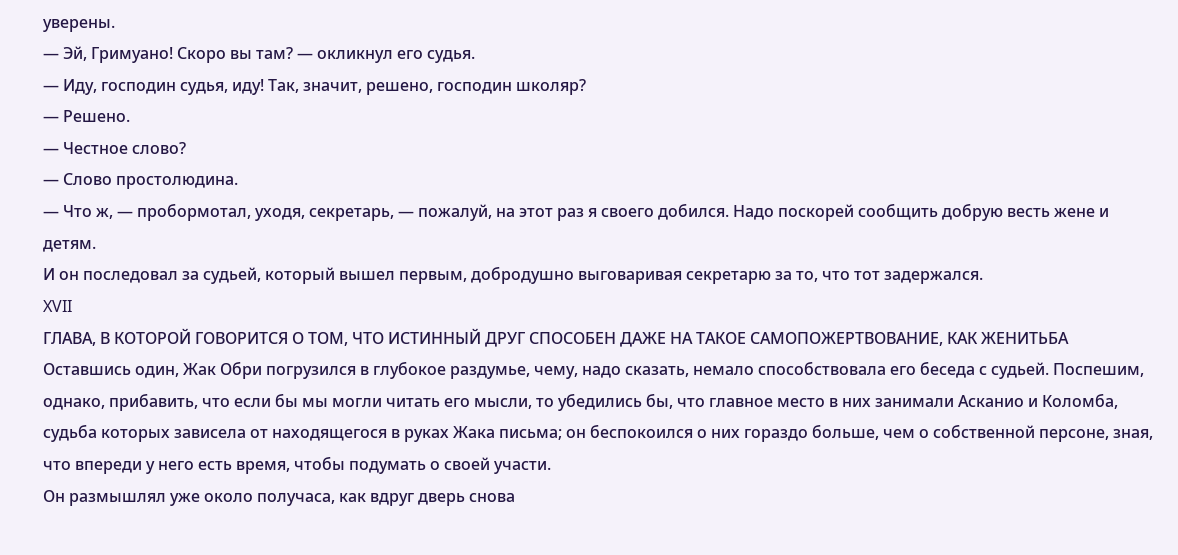уверены.
— Эй, Гримуано! Скоро вы там? — окликнул его судья.
— Иду, господин судья, иду! Так, значит, решено, господин школяр?
— Решено.
— Честное слово?
— Слово простолюдина.
— Что ж, — пробормотал, уходя, секретарь, — пожалуй, на этот раз я своего добился. Надо поскорей сообщить добрую весть жене и детям.
И он последовал за судьей, который вышел первым, добродушно выговаривая секретарю за то, что тот задержался.
XVII
ГЛАВА, В КОТОРОЙ ГОВОРИТСЯ О ТОМ, ЧТО ИСТИННЫЙ ДРУГ СПОСОБЕН ДАЖЕ НА ТАКОЕ САМОПОЖЕРТВОВАНИЕ, КАК ЖЕНИТЬБА
Оставшись один, Жак Обри погрузился в глубокое раздумье, чему, надо сказать, немало способствовала его беседа с судьей. Поспешим, однако, прибавить, что если бы мы могли читать его мысли, то убедились бы, что главное место в них занимали Асканио и Коломба, судьба которых зависела от находящегося в руках Жака письма; он беспокоился о них гораздо больше, чем о собственной персоне, зная, что впереди у него есть время, чтобы подумать о своей участи.
Он размышлял уже около получаса, как вдруг дверь снова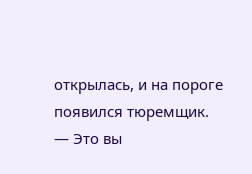открылась, и на пороге появился тюремщик.
— Это вы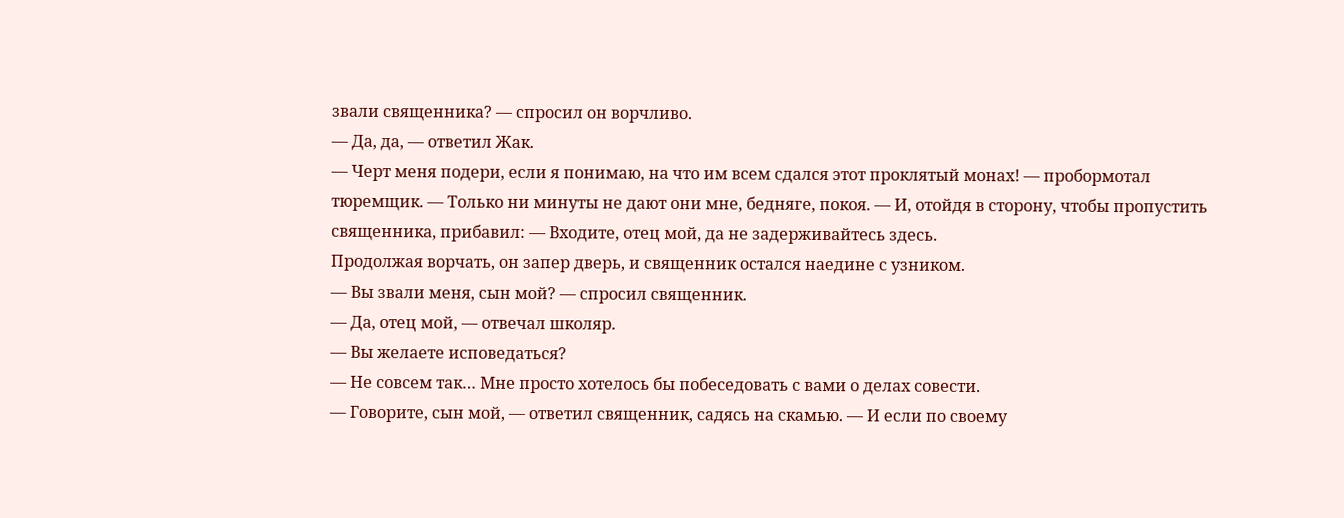звали священника? — спросил он ворчливо.
— Да, да, — ответил Жак.
— Черт меня подери, если я понимаю, на что им всем сдался этот проклятый монах! — пробормотал тюремщик. — Только ни минуты не дают они мне, бедняге, покоя. — И, отойдя в сторону, чтобы пропустить священника, прибавил: — Входите, отец мой, да не задерживайтесь здесь.
Продолжая ворчать, он запер дверь, и священник остался наедине с узником.
— Вы звали меня, сын мой? — спросил священник.
— Да, отец мой, — отвечал школяр.
— Вы желаете исповедаться?
— Не совсем так… Мне просто хотелось бы побеседовать с вами о делах совести.
— Говорите, сын мой, — ответил священник, садясь на скамью. — И если по своему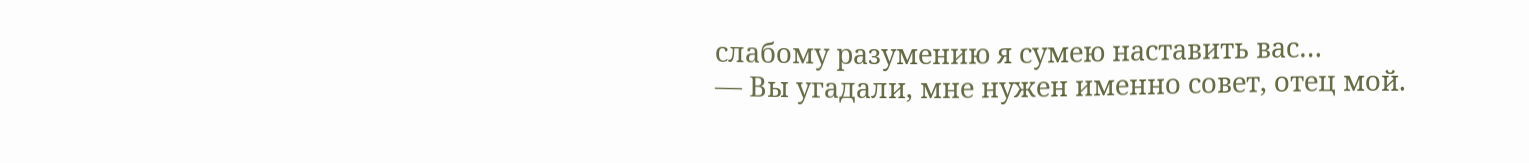слабому разумению я сумею наставить вас…
— Вы угадали, мне нужен именно совет, отец мой.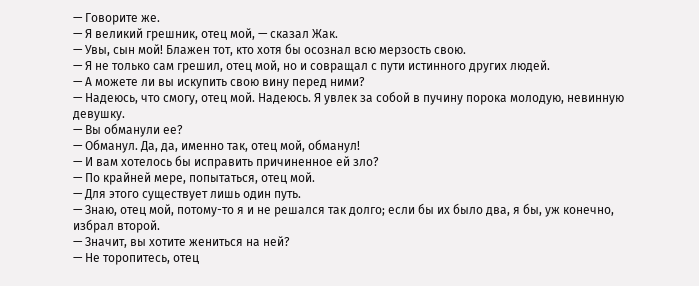— Говорите же.
— Я великий грешник, отец мой, — сказал Жак.
— Увы, сын мой! Блажен тот, кто хотя бы осознал всю мерзость свою.
— Я не только сам грешил, отец мой, но и совращал с пути истинного других людей.
— А можете ли вы искупить свою вину перед ними?
— Надеюсь, что смогу, отец мой. Надеюсь. Я увлек за собой в пучину порока молодую, невинную девушку.
— Вы обманули ее?
— Обманул. Да, да, именно так, отец мой, обманул!
— И вам хотелось бы исправить причиненное ей зло?
— По крайней мере, попытаться, отец мой.
— Для этого существует лишь один путь.
— Знаю, отец мой, потому-то я и не решался так долго; если бы их было два, я бы, уж конечно, избрал второй.
— Значит, вы хотите жениться на ней?
— Не торопитесь, отец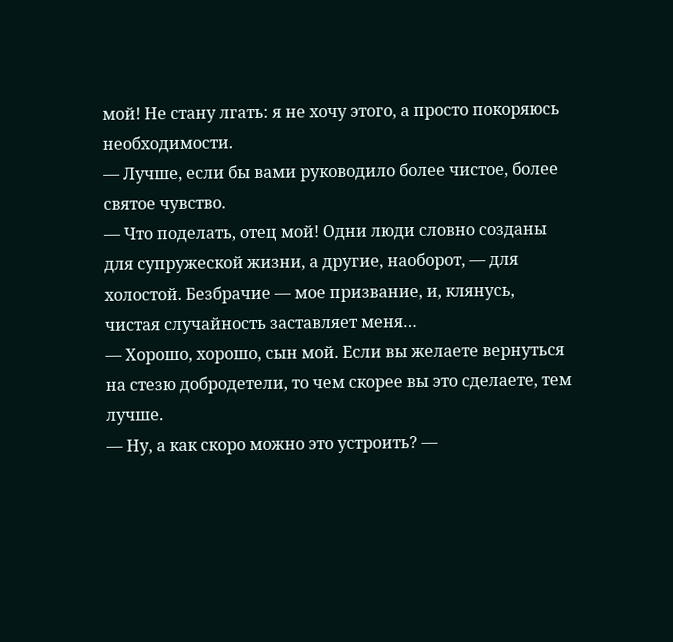мой! Не стану лгать: я не хочу этого, а просто покоряюсь необходимости.
— Лучше, если бы вами руководило более чистое, более святое чувство.
— Что поделать, отец мой! Одни люди словно созданы для супружеской жизни, а другие, наоборот, — для холостой. Безбрачие — мое призвание, и, клянусь, чистая случайность заставляет меня…
— Хорошо, хорошо, сын мой. Если вы желаете вернуться на стезю добродетели, то чем скорее вы это сделаете, тем лучше.
— Ну, а как скоро можно это устроить? —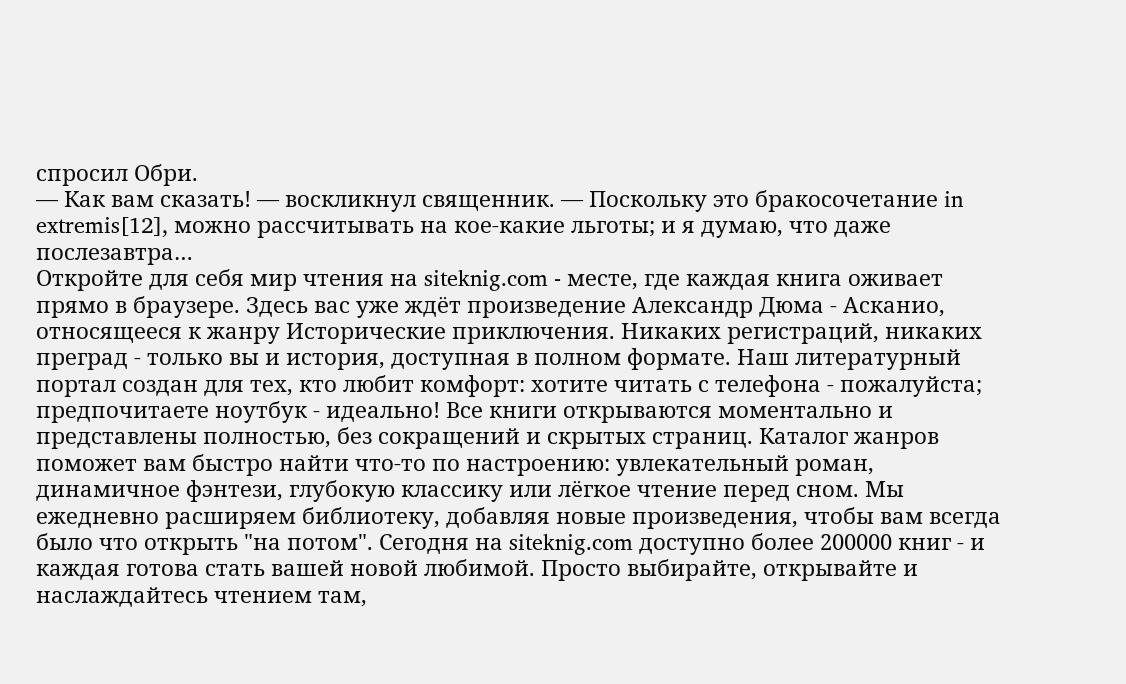спросил Обри.
— Как вам сказать! — воскликнул священник. — Поскольку это бракосочетание in extremis[12], можно рассчитывать на кое-какие льготы; и я думаю, что даже послезавтра…
Откройте для себя мир чтения на siteknig.com - месте, где каждая книга оживает прямо в браузере. Здесь вас уже ждёт произведение Александр Дюма - Асканио, относящееся к жанру Исторические приключения. Никаких регистраций, никаких преград - только вы и история, доступная в полном формате. Наш литературный портал создан для тех, кто любит комфорт: хотите читать с телефона - пожалуйста; предпочитаете ноутбук - идеально! Все книги открываются моментально и представлены полностью, без сокращений и скрытых страниц. Каталог жанров поможет вам быстро найти что-то по настроению: увлекательный роман, динамичное фэнтези, глубокую классику или лёгкое чтение перед сном. Мы ежедневно расширяем библиотеку, добавляя новые произведения, чтобы вам всегда было что открыть "на потом". Сегодня на siteknig.com доступно более 200000 книг - и каждая готова стать вашей новой любимой. Просто выбирайте, открывайте и наслаждайтесь чтением там,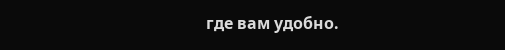где вам удобно.